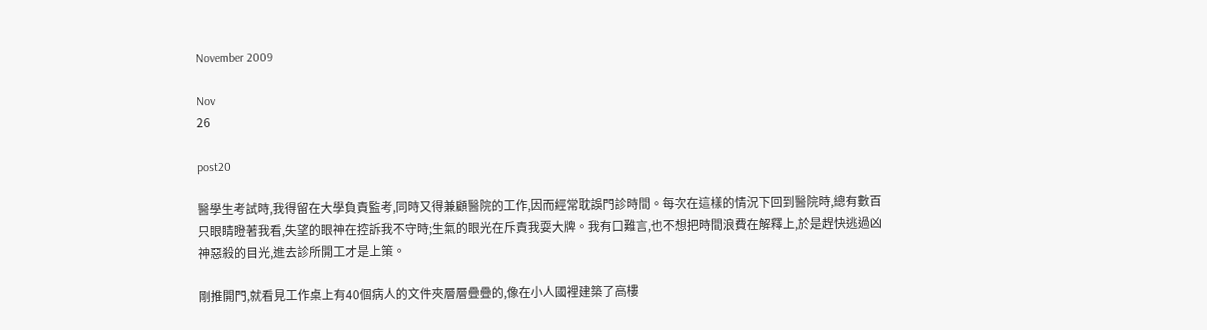November 2009

Nov
26

post20

醫學生考試時,我得留在大學負責監考,同時又得兼顧醫院的工作,因而經常耽誤門診時間。每次在這樣的情況下回到醫院時,總有數百只眼睛瞪著我看,失望的眼神在控訴我不守時;生氣的眼光在斥責我耍大牌。我有口難言,也不想把時間浪費在解釋上,於是趕快逃過凶神惡殺的目光,進去診所開工才是上策。

剛推開門,就看見工作桌上有40個病人的文件夾層層疊疊的,像在小人國裡建築了高樓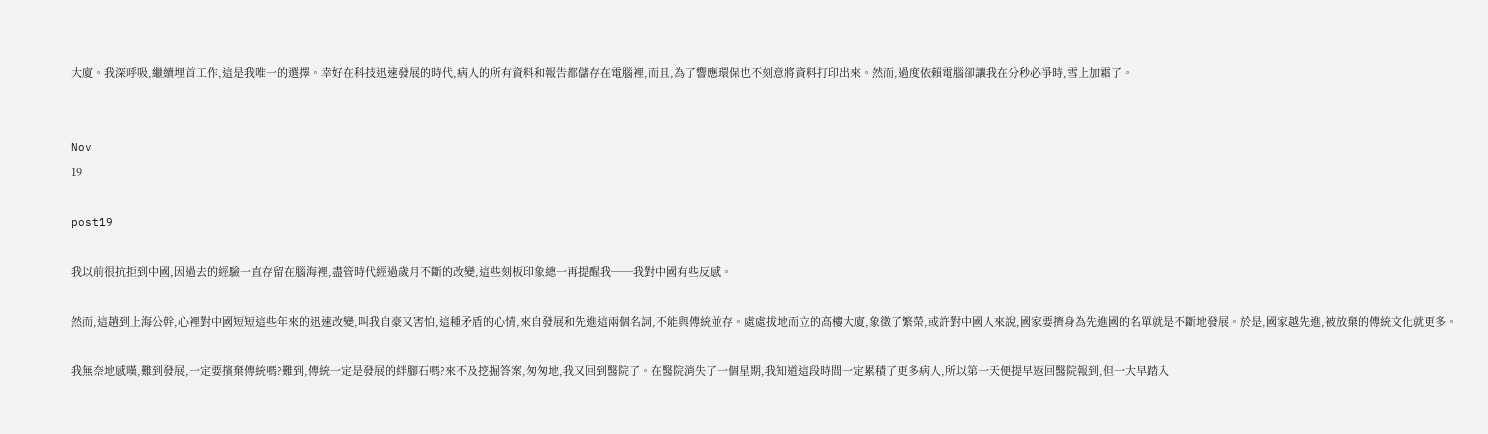大廈。我深呼吸,繼續埋首工作,這是我唯一的選擇。幸好在科技迅速發展的時代,病人的所有資料和報告都儲存在電腦裡,而且,為了響應環保也不刻意將資料打印出來。然而,過度依賴電腦卻讓我在分秒必爭時,雪上加霜了。


Nov
19

post19

我以前很抗拒到中國,因過去的經驗一直存留在腦海裡,盡管時代經過歲月不斷的改變,這些刻板印象總一再提醒我──我對中國有些反感。

然而,這趟到上海公幹,心裡對中國短短這些年來的迅速改變,叫我自豪又害怕,這種矛盾的心情,來自發展和先進這兩個名詞,不能與傳統並存。處處拔地而立的高樓大廈,象徵了繁榮,或許對中國人來說,國家要擠身為先進國的名單就是不斷地發展。於是,國家越先進,被放棄的傳統文化就更多。

我無奈地感嘆,難到發展,一定要擯棄傳統嗎?難到,傳統一定是發展的絆腳石嗎?來不及挖掘答案,匆匆地,我又回到醫院了。在醫院消失了一個星期,我知道這段時間一定累積了更多病人,所以第一天便提早返回醫院報到,但一大早踏入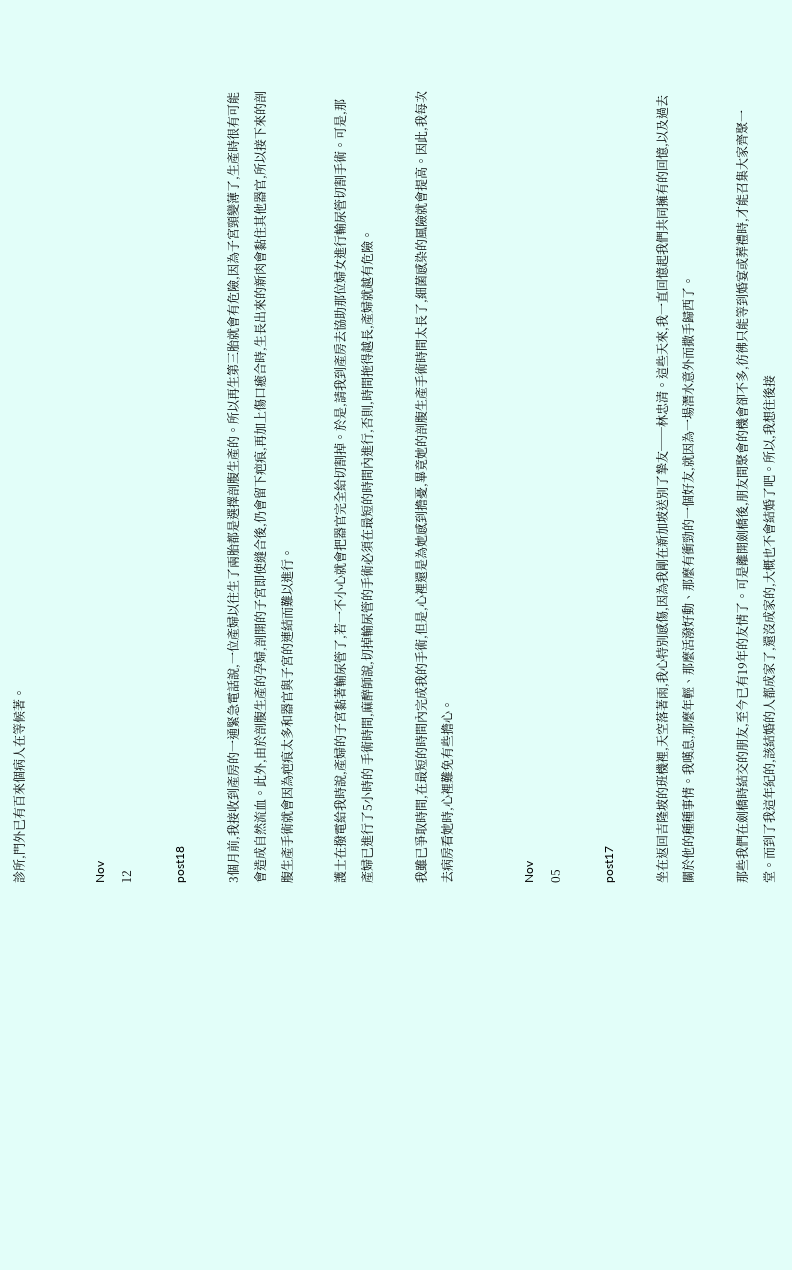診所,門外已有百來個病人在等候著。


Nov
12

post18

3個月前,我接收到產房的一通緊急電話說,一位產婦以往生了兩胎都是選擇剖腹生產的。所以再生第三胎就會有危險,因為子宮頸變薄了,生產時很有可能會造成自然流血。此外,由於剖腹生產的孕婦,剖開的子宮即使縫合後,仍會留下疤痕,再加上傷口癒合時,生長出來的新肉會黏住其他器官,所以接下來的剖腹生產手術就會因為疤痕太多和器官與子宮的連結而難以進行。

護士在撥電給我時說,產婦的子宮黏著輸尿管了,若一不小心就會把器官完全給切割掉。於是,請我到產房去協助那位婦女進行輸尿管切割手術。可是,那產婦已進行了5小時的 手術時間,麻醉師說,切掉輸尿管的手術必須在最短的時間內進行,否則,時間拖得越長,產婦就越有危險。

我雖已爭取時間,在最短的時間內完成我的手術,但是,心裡還是為她感到擔憂,畢竟她的剖腹生產手術時間太長了,細菌感染的風險就會提高。因此,我每次去病房看她時,心裡難免有些擔心。


Nov
05

post17

坐在返回吉隆坡的班機裡,天空落著雨,我心特別感傷,因為我剛在新加坡送別了摯友──林忠清。這些天來,我一直回憶起我們共同擁有的回憶,以及過去關於他的種種事情。我嘆息,那麼年輕、那麼活潑好動、那麼有衝勁的一個好友,就因為一場潛水意外而撒手歸西了。

那些我們在劍橋時結交的朋友,至今已有19年的友情了。可是離開劍橋後,朋友間聚會的機會卻不多,彷彿只能等到婚宴或葬禮時,才能召集大家齊聚一堂。而到了我這年紀的,該結婚的人都成家了,還沒成家的,大概也不會結婚了吧。所以,我想往後接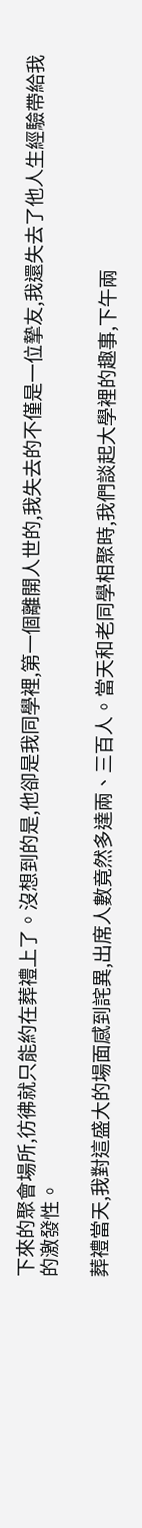下來的聚會場所,彷彿就只能約在葬禮上了。沒想到的是,他卻是我同學裡,第一個離開人世的,我失去的不僅是一位摯友,我還失去了他人生經驗帶給我的激發性。

葬禮當天,我對這盛大的場面感到詫異,出席人數竟然多達兩、三百人。當天和老同學相聚時,我們談起大學裡的趣事,下午兩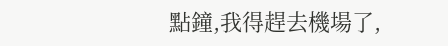點鐘,我得趕去機場了,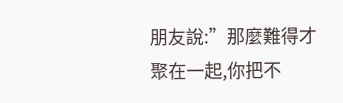朋友說:”那麼難得才聚在一起,你把不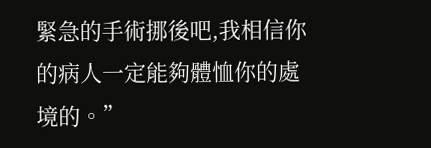緊急的手術挪後吧,我相信你的病人一定能夠體恤你的處境的。”